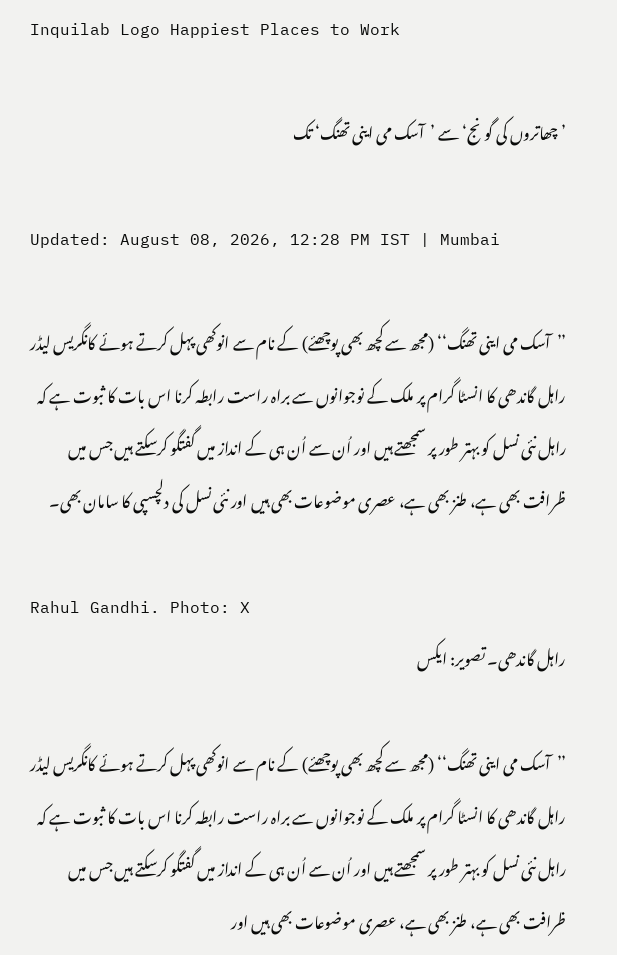Inquilab Logo Happiest Places to Work

’چھاتروں کی گونج‘ سے ’آسک می اینی تھنگ‘ تک

Updated: August 08, 2026, 12:28 PM IST | Mumbai

’’آسک می اینی تھنگ‘‘ (مجھ سے کچھ بھی پوچھئے) کے نام سے انوکھی پہل کرتے ہوئے کانگریس لیڈر راہل گاندھی کا انسٹا گرام پر ملک کے نوجوانوں سے براہ راست رابطہ کرنا اس بات کا ثبوت ہے کہ راہل نئی نسل کو بہتر طور پر سمجھتے ہیں اور اُن سے اُن ہی کے انداز میں گفتگو کرسکتے ہیں جس میں ظرافت بھی ہے، طنز بھی ہے، عصری موضوعات بھی ہیں اور نئی نسل کی دلچسپی کا سامان بھی۔

Rahul Gandhi. Photo: X
راہل گاندھی۔ تصویر: ایکس

’’آسک می اینی تھنگ‘‘ (مجھ سے کچھ بھی پوچھئے) کے نام سے انوکھی پہل کرتے ہوئے کانگریس لیڈر راہل گاندھی کا انسٹا گرام پر ملک کے نوجوانوں سے براہ راست رابطہ کرنا اس بات کا ثبوت ہے کہ راہل نئی نسل کو بہتر طور پر سمجھتے ہیں اور اُن سے اُن ہی کے انداز میں گفتگو کرسکتے ہیں جس میں ظرافت بھی ہے، طنز بھی ہے، عصری موضوعات بھی ہیں اور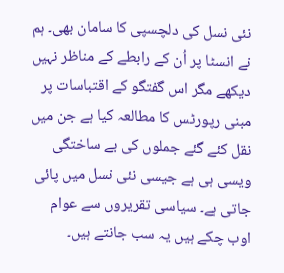نئی نسل کی دلچسپی کا سامان بھی۔ ہم نے انسٹا پر اُن کے رابطے کے مناظر نہیں دیکھے مگر اس گفتگو کے اقتباسات پر مبنی رپورٹس کا مطالعہ کیا ہے جن میں نقل کئے گئے جملوں کی بے ساختگی ویسی ہی ہے جیسی نئی نسل میں پائی جاتی ہے۔ سیاسی تقریروں سے عوام اوب چکے ہیں یہ سب جانتے ہیں۔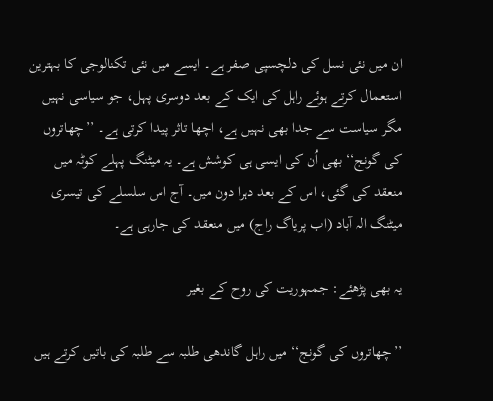ان میں نئی نسل کی دلچسپی صفر ہے۔ ایسے میں نئی تکنالوجی کا بہترین استعمال کرتے ہوئے راہل کی ایک کے بعد دوسری پہل، جو سیاسی نہیں مگر سیاست سے جدا بھی نہیں ہے، اچھا تاثر پیدا کرتی ہے۔ ’’چھاتروں کی گونج‘‘ بھی اُن کی ایسی ہی کوشش ہے۔ یہ میٹنگ پہلے کوٹہ میں منعقد کی گئی، اس کے بعد دہرا دون میں۔ آج اس سلسلے کی تیسری میٹنگ الہ آباد (اب پریاگ راج) میں منعقد کی جارہی ہے۔

یہ بھی پڑھئے: جمہوریت کی روح کے بغیر

’’چھاتروں کی گونج‘‘ میں راہل گاندھی طلبہ سے طلبہ کی باتیں کرتے ہیں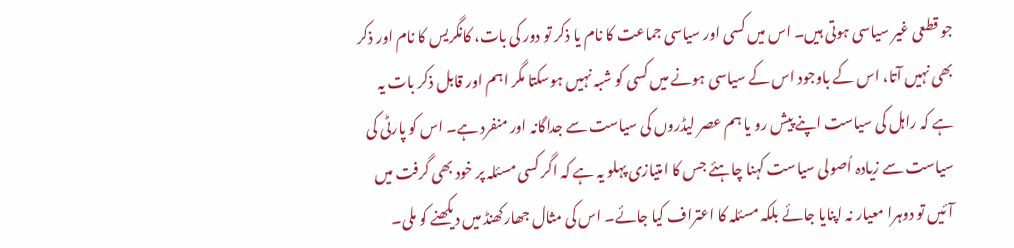جو قطعی غیر سیاسی ہوتی ہیں۔ اس میں کسی اور سیاسی جماعت کا نام یا ذکر تو دور کی بات، کانگریس کا نام اور ذکر بھی نہیں آتا، اس کے باوجود اس کے سیاسی ہونے میں کسی کو شبہ نہیں ہوسکتا مگر اہم اور قابل ذکر بات یہ ہے کہ راہل کی سیاست اپنے پیش رو یا ہم عصر لیڈروں کی سیاست سے جداگانہ اور منفرد ہے۔ اس کو پارٹی کی سیاست سے زیادہ اُصولی سیاست کہنا چاہئے جس کا امتیازی پہلو یہ ہے کہ اگر کسی مسئلہ پر خود بھی گرفت میں آئیں تو دوہرا معیار نہ اپنایا جائے بلکہ مسئلہ کا اعتراف کیا جائے۔ اس کی مثال جھارکھنڈ میں دیکھنے کو ملی۔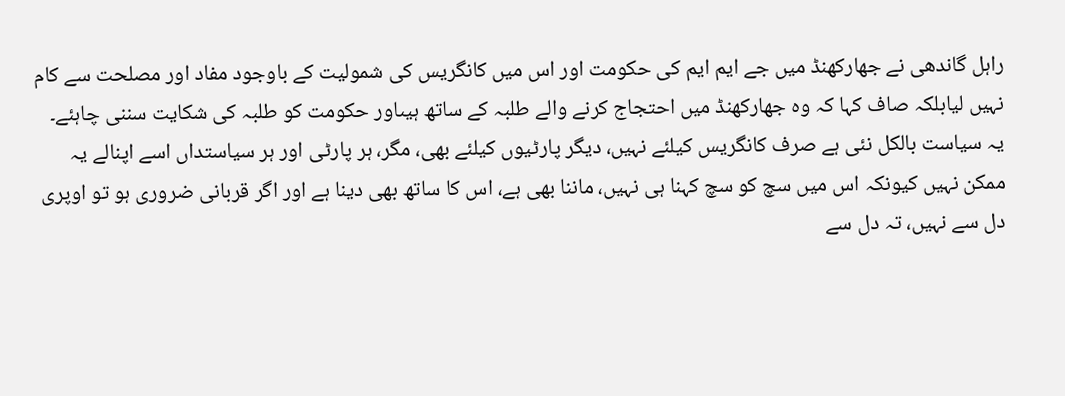راہل گاندھی نے جھارکھنڈ میں جے ایم ایم کی حکومت اور اس میں کانگریس کی شمولیت کے باوجود مفاد اور مصلحت سے کام نہیں لیابلکہ صاف کہا کہ وہ جھارکھنڈ میں احتجاج کرنے والے طلبہ کے ساتھ ہیںاور حکومت کو طلبہ کی شکایت سننی چاہئے۔ یہ سیاست بالکل نئی ہے صرف کانگریس کیلئے نہیں، دیگر پارٹیوں کیلئے بھی، مگر، ہر پارٹی اور ہر سیاستداں اسے اپنالے یہ ممکن نہیں کیونکہ اس میں سچ کو سچ کہنا ہی نہیں، ماننا بھی ہے، اس کا ساتھ بھی دینا ہے اور اگر قربانی ضروری ہو تو اوپری دل سے نہیں، تہ دل سے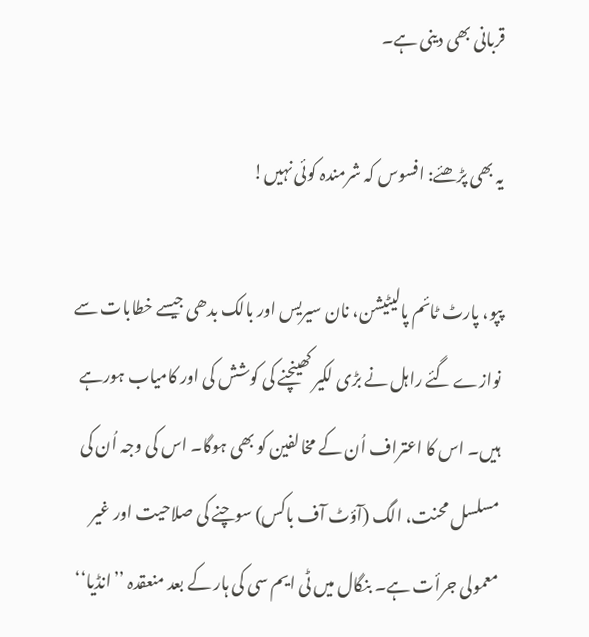قربانی بھی دینی ہے۔

یہ بھی پڑھئے: افسوس کہ شرمندہ کوئی نہیں!

پپو، پارٹ ٹائم پالیٹیشن، نان سیریس اور بالک بدھی جیسے خطابات سے نوازے گئے راہل نے بڑی لکیر کھینچنے کی کوشش کی اور کامیاب ہورہے ہیں۔ اس کا اعتراف اُن کے مخالفین کو بھی ہوگا۔ اس کی وجہ اُن کی مسلسل محنت، الگ (آؤٹ آف باکس) سوچنے کی صلاحیت اور غیر معمولی جرأت ہے۔ بنگال میں ٹی ایم سی کی ہار کے بعد منعقدہ ’’انڈیا‘‘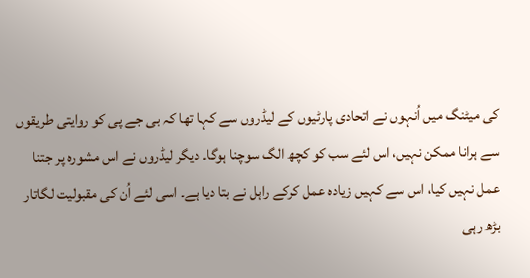کی میٹنگ میں اُنہوں نے اتحادی پارٹیوں کے لیڈروں سے کہا تھا کہ بی جے پی کو روایتی طریقوں سے ہرانا ممکن نہیں، اس لئے سب کو کچھ الگ سوچنا ہوگا۔ دیگر لیڈروں نے اس مشورہ پر جتنا عمل نہیں کیا، اس سے کہیں زیادہ عمل کرکے راہل نے بتا دیا ہے۔ اسی لئے اُن کی مقبولیت لگاتار بڑھ رہی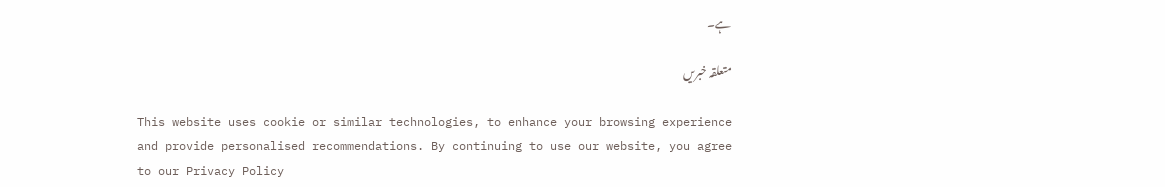ہے۔

متعلقہ خبریں

This website uses cookie or similar technologies, to enhance your browsing experience and provide personalised recommendations. By continuing to use our website, you agree to our Privacy Policy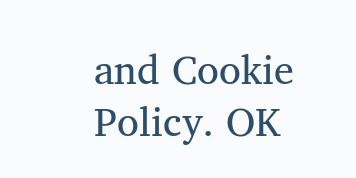and Cookie Policy. OK